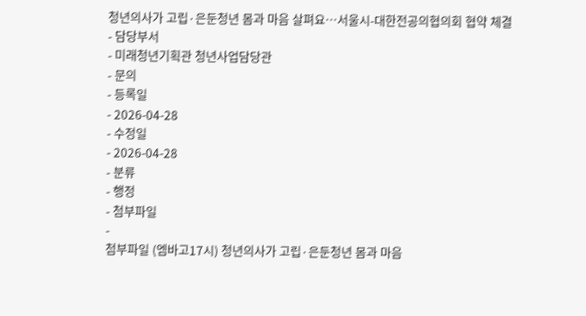청년의사가 고립·은둔청년 몸과 마음 살펴요…서울시-대한전공의협의회 협약 체결
- 담당부서
- 미래청년기획관 청년사업담당관
- 문의
- 등록일
- 2026-04-28
- 수정일
- 2026-04-28
- 분류
- 행정
- 첨부파일
-
첨부파일 (엠바고17시) 청년의사가 고립·은둔청년 몸과 마음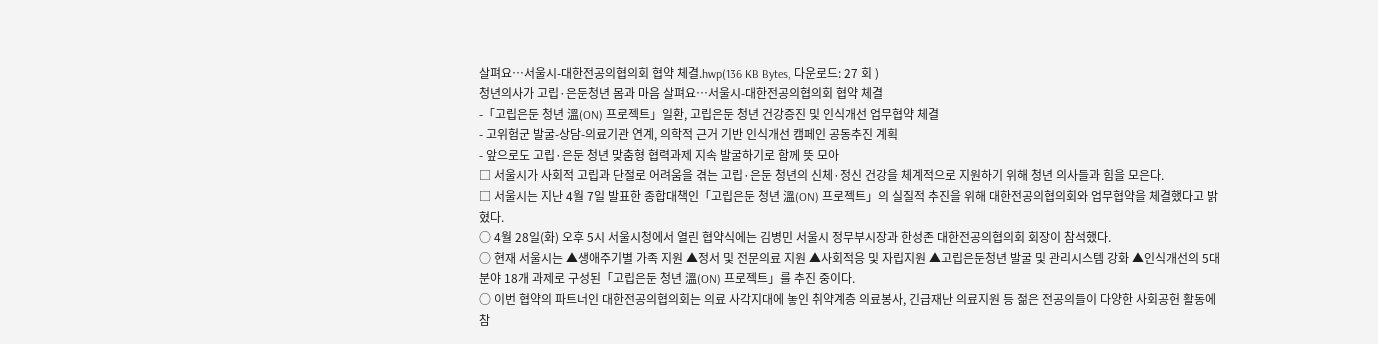살펴요…서울시-대한전공의협의회 협약 체결.hwp(136 KB Bytes, 다운로드: 27 회 )
청년의사가 고립·은둔청년 몸과 마음 살펴요…서울시-대한전공의협의회 협약 체결
-「고립은둔 청년 溫(ON) 프로젝트」일환, 고립은둔 청년 건강증진 및 인식개선 업무협약 체결
- 고위험군 발굴-상담-의료기관 연계, 의학적 근거 기반 인식개선 캠페인 공동추진 계획
- 앞으로도 고립·은둔 청년 맞춤형 협력과제 지속 발굴하기로 함께 뜻 모아
□ 서울시가 사회적 고립과 단절로 어려움을 겪는 고립·은둔 청년의 신체·정신 건강을 체계적으로 지원하기 위해 청년 의사들과 힘을 모은다.
□ 서울시는 지난 4월 7일 발표한 종합대책인「고립은둔 청년 溫(ON) 프로젝트」의 실질적 추진을 위해 대한전공의협의회와 업무협약을 체결했다고 밝혔다.
○ 4월 28일(화) 오후 5시 서울시청에서 열린 협약식에는 김병민 서울시 정무부시장과 한성존 대한전공의협의회 회장이 참석했다.
○ 현재 서울시는 ▲생애주기별 가족 지원 ▲정서 및 전문의료 지원 ▲사회적응 및 자립지원 ▲고립은둔청년 발굴 및 관리시스템 강화 ▲인식개선의 5대 분야 18개 과제로 구성된「고립은둔 청년 溫(ON) 프로젝트」를 추진 중이다.
○ 이번 협약의 파트너인 대한전공의협의회는 의료 사각지대에 놓인 취약계층 의료봉사, 긴급재난 의료지원 등 젊은 전공의들이 다양한 사회공헌 활동에 참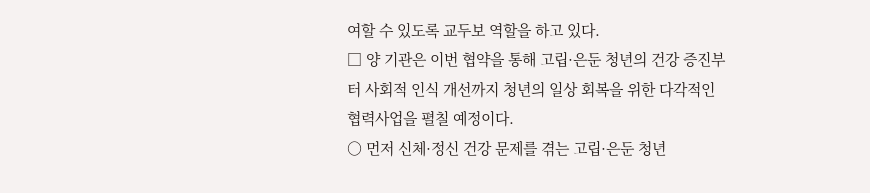여할 수 있도록 교두보 역할을 하고 있다.
□ 양 기관은 이번 협약을 통해 고립·은둔 청년의 건강 증진부터 사회적 인식 개선까지 청년의 일상 회복을 위한 다각적인 협력사업을 펼칠 예정이다.
○ 먼저 신체·정신 건강 문제를 겪는 고립·은둔 청년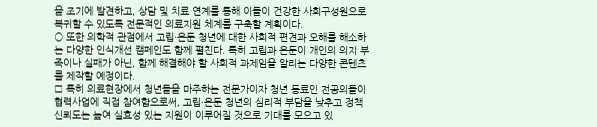을 조기에 발견하고, 상담 및 치료 연계를 통해 이들이 건강한 사회구성원으로 복귀할 수 있도록 전문적인 의료지원 체계를 구축할 계획이다.
○ 또한 의학적 관점에서 고립·은둔 청년에 대한 사회적 편견과 오해를 해소하는 다양한 인식개선 캠페인도 함께 펼친다. 특히 고립과 은둔이 개인의 의지 부족이나 실패가 아닌, 함께 해결해야 할 사회적 과제임을 알리는 다양한 콘텐츠를 제작할 예정이다.
□ 특히 의료현장에서 청년들을 마주하는 전문가이자 청년 동료인 전공의들이 협력사업에 직접 참여함으로써, 고립·은둔 청년의 심리적 부담을 낮추고 정책 신뢰도는 높여 실효성 있는 지원이 이루어질 것으로 기대를 모으고 있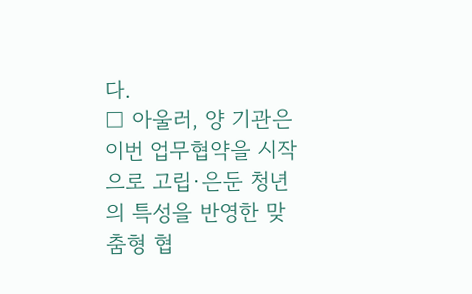다.
□ 아울러, 양 기관은 이번 업무협약을 시작으로 고립·은둔 청년의 특성을 반영한 맞춤형 협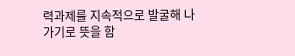력과제를 지속적으로 발굴해 나가기로 뜻을 함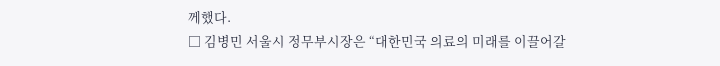께했다.
□ 김병민 서울시 정무부시장은 “대한민국 의료의 미래를 이끌어갈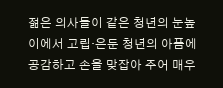젊은 의사들이 같은 청년의 눈높이에서 고립·은둔 청년의 아픔에 공감하고 손을 맞잡아 주어 매우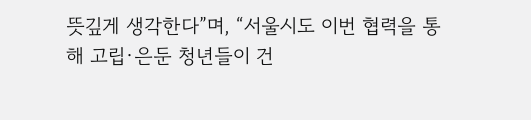뜻깊게 생각한다”며, “서울시도 이번 협력을 통해 고립·은둔 청년들이 건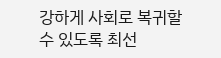강하게 사회로 복귀할 수 있도록 최선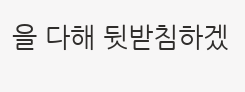을 다해 뒷받침하겠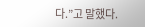다.”고 말했다.